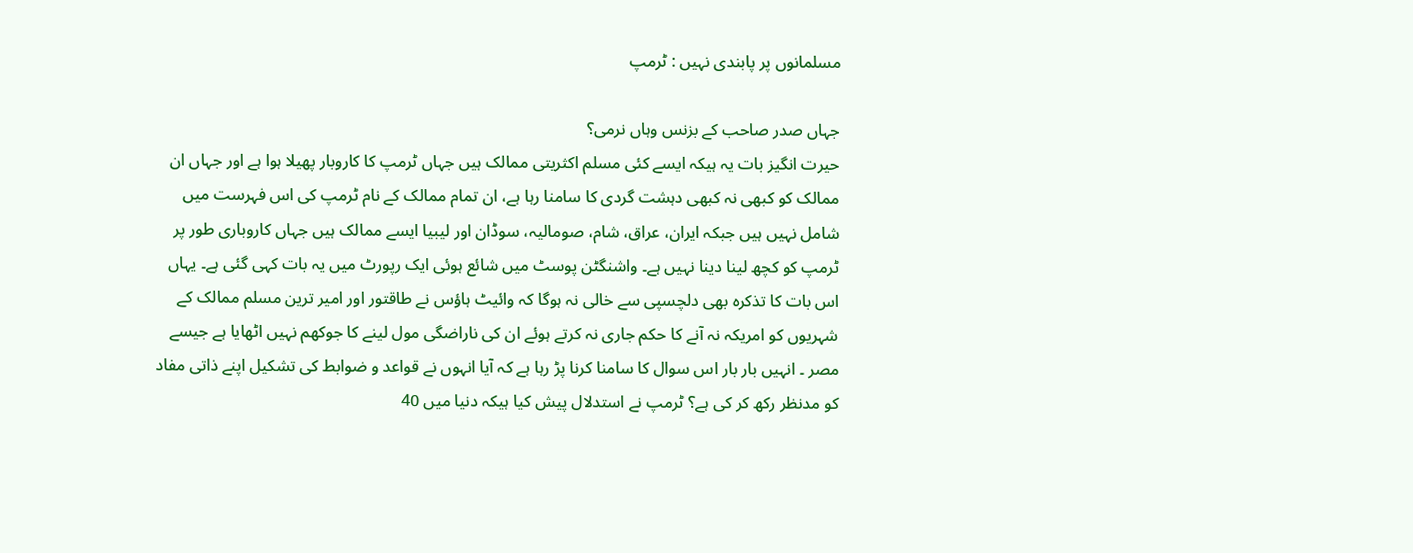مسلمانوں پر پابندی نہیں : ٹرمپ

جہاں صدر صاحب کے بزنس وہاں نرمی؟
حیرت انگیز بات یہ ہیکہ ایسے کئی مسلم اکثریتی ممالک ہیں جہاں ٹرمپ کا کاروبار پھیلا ہوا ہے اور جہاں ان ممالک کو کبھی نہ کبھی دہشت گردی کا سامنا رہا ہے، ان تمام ممالک کے نام ٹرمپ کی اس فہرست میں شامل نہیں ہیں جبکہ ایران، عراق، شام، صومالیہ، سوڈان اور لیبیا ایسے ممالک ہیں جہاں کاروباری طور پر ٹرمپ کو کچھ لینا دینا نہیں ہے۔ واشنگٹن پوسٹ میں شائع ہوئی ایک رپورٹ میں یہ بات کہی گئی ہے۔ یہاں اس بات کا تذکرہ بھی دلچسپی سے خالی نہ ہوگا کہ وائیٹ ہاؤس نے طاقتور اور امیر ترین مسلم ممالک کے شہریوں کو امریکہ نہ آنے کا حکم جاری نہ کرتے ہوئے ان کی ناراضگی مول لینے کا جوکھم نہیں اٹھایا ہے جیسے مصر ۔ انہیں بار بار اس سوال کا سامنا کرنا پڑ رہا ہے کہ آیا انہوں نے قواعد و ضوابط کی تشکیل اپنے ذاتی مفاد کو مدنظر رکھ کر کی ہے؟ ٹرمپ نے استدلال پیش کیا ہیکہ دنیا میں 40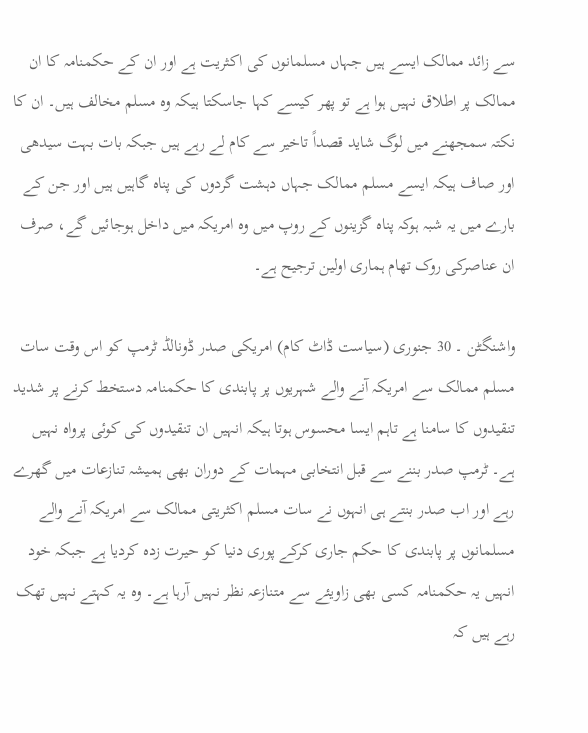سے زائد ممالک ایسے ہیں جہاں مسلمانوں کی اکثریت ہے اور ان کے حکمنامہ کا ان ممالک پر اطلاق نہیں ہوا ہے تو پھر کیسے کہا جاسکتا ہیکہ وہ مسلم مخالف ہیں۔ ان کا نکتہ سمجھنے میں لوگ شاید قصداً تاخیر سے کام لے رہے ہیں جبکہ بات بہت سیدھی اور صاف ہیکہ ایسے مسلم ممالک جہاں دہشت گردوں کی پناہ گاہیں ہیں اور جن کے بارے میں یہ شبہ ہوکہ پناہ گزینوں کے روپ میں وہ امریکہ میں داخل ہوجائیں گے، صرف ان عناصرکی روک تھام ہماری اولین ترجیح ہے۔

واشنگٹن ۔ 30 جنوری (سیاست ڈاٹ کام) امریکی صدر ڈونالڈ ٹرمپ کو اس وقت سات مسلم ممالک سے امریکہ آنے والے شہریوں پر پابندی کا حکمنامہ دستخط کرنے پر شدید تنقیدوں کا سامنا ہے تاہم ایسا محسوس ہوتا ہیکہ انہیں ان تنقیدوں کی کوئی پرواہ نہیں ہے۔ ٹرمپ صدر بننے سے قبل انتخابی مہمات کے دوران بھی ہمیشہ تنازعات میں گھرے رہے اور اب صدر بنتے ہی انہوں نے سات مسلم اکثریتی ممالک سے امریکہ آنے والے مسلمانوں پر پابندی کا حکم جاری کرکے پوری دنیا کو حیرت زدہ کردیا ہے جبکہ خود انہیں یہ حکمنامہ کسی بھی زاویئے سے متنازعہ نظر نہیں آرہا ہے۔ وہ یہ کہتے نہیں تھک رہے ہیں کہ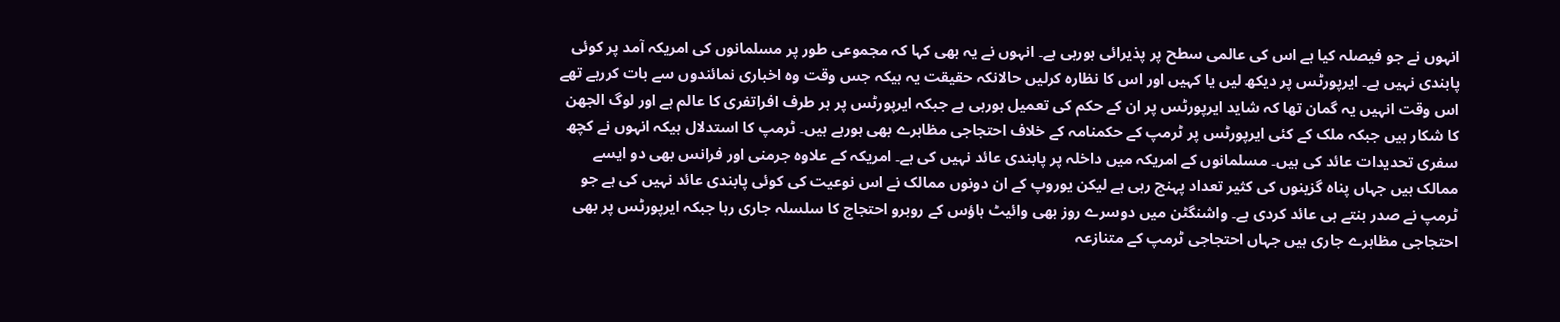انہوں نے جو فیصلہ کیا ہے اس کی عالمی سطح پر پذیرائی ہورہی ہے۔ انہوں نے یہ بھی کہا کہ مجموعی طور پر مسلمانوں کی امریکہ آمد پر کوئی پابندی نہیں ہے۔ ایرپورٹس پر دیکھ لیں یا کہیں اور اس کا نظارہ کرلیں حالانکہ حقیقت یہ ہیکہ جس وقت وہ اخباری نمائندوں سے بات کررہے تھے اس وقت انہیں یہ گمان تھا کہ شاید ایرپورٹس پر ان کے حکم کی تعمیل ہورہی ہے جبکہ ایرپورٹس پر ہر طرف افراتفری کا عالم ہے اور لوگ الجھن کا شکار ہیں جبکہ ملک کے کئی ایرپورٹس پر ٹرمپ کے حکمنامہ کے خلاف احتجاجی مظاہرے بھی ہورہے ہیں۔ ٹرمپ کا استدلال ہیکہ انہوں نے کچھ سفری تحدیدات عائد کی ہیں۔ مسلمانوں کے امریکہ میں داخلہ پر پابندی عائد نہیں کی ہے۔ امریکہ کے علاوہ جرمنی اور فرانس بھی دو ایسے ممالک ہیں جہاں پناہ گزینوں کی کثیر تعداد پہنچ رہی ہے لیکن یوروپ کے ان دونوں ممالک نے اس نوعیت کی کوئی پابندی عائد نہیں کی ہے جو ٹرمپ نے صدر بنتے ہی عائد کردی ہے۔ واشنگٹن میں دوسرے روز بھی وائیٹ ہاؤس کے روبرو احتجاج کا سلسلہ جاری رہا جبکہ ایرپورٹس پر بھی احتجاجی مظاہرے جاری ہیں جہاں احتجاجی ٹرمپ کے متنازعہ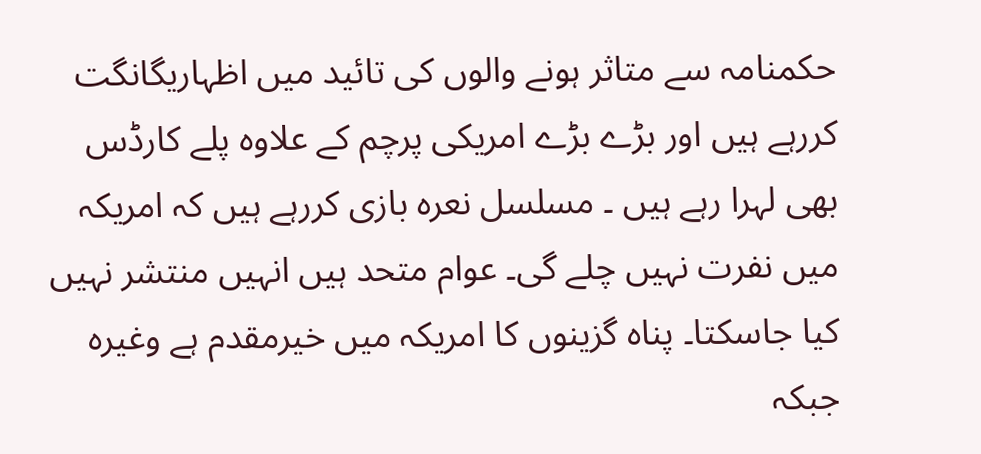حکمنامہ سے متاثر ہونے والوں کی تائید میں اظہاریگانگت کررہے ہیں اور بڑے بڑے امریکی پرچم کے علاوہ پلے کارڈس بھی لہرا رہے ہیں ۔ مسلسل نعرہ بازی کررہے ہیں کہ امریکہ میں نفرت نہیں چلے گی۔ عوام متحد ہیں انہیں منتشر نہیں کیا جاسکتا۔ پناہ گزینوں کا امریکہ میں خیرمقدم ہے وغیرہ جبکہ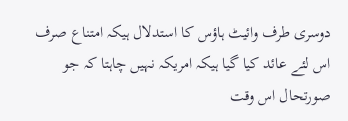دوسری طرف وائیٹ ہاؤس کا استدلال ہیکہ امتناع صرف اس لئے عائد کیا گیا ہیکہ امریکہ نہیں چاہتا کہ جو صورتحال اس وقت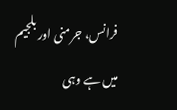فرانس، جرمنی اور بلجیم میں ہے وہی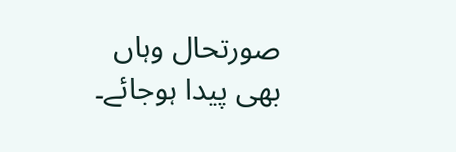صورتحال وہاں بھی پیدا ہوجائے۔